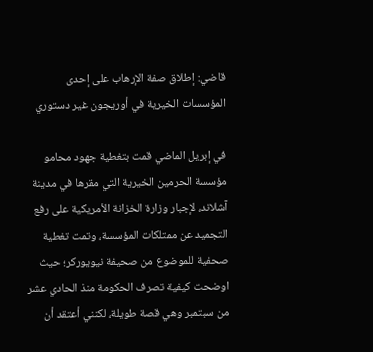قاضي: إطلاق صفة الإرهاب على إحدى المؤسسات الخيرية في أوريجون غير دستوري

في إبريل الماضي قمت بتغطية جهود محامو مؤسسة الحرمين الخيرية التي مقرها في مدينة آشلاند، لإجبار وزارة الخزانة الأمريكية على رفع التجميد عن ممتلكات المؤسسة، وتمت تغطية صحفية للموضوع من صحيفة نيويوركر؛ حيث اوضحت كيفية تصرف الحكومة منذ الحادي عشر من سبتمبر وهي قصة طويلة، لكنني أعتقد أن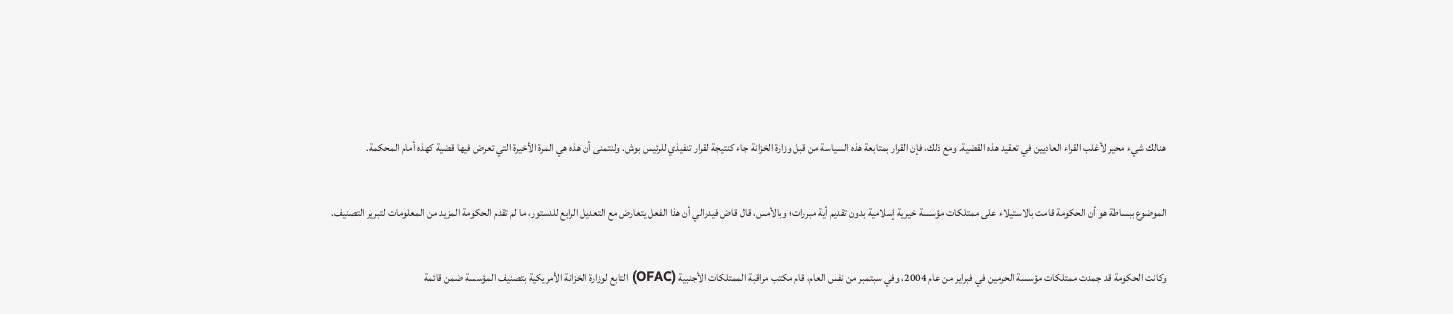هنالك شيء محير لأغلب القراء العاديين في تعقيد هذه القضية. ومع ذلك، فإن القرار بمتابعة هذه السياسة من قبل وزارة الخزانة جاء كنتيجة لقرار تنفيذي للرئيس بوش. ولنتمنى أن هذه هي المرة الأخيرة التي تعرض فيها قضية كهذه أمام المحكمة.

الموضوع ببساطة هو أن الحكومة قامت بالاستيلاء على ممتلكات مؤسسة خيرية إسلامية بدون تقديم أية مبررات؛ وبالأمس، قال قاض فيدرالي أن هذا الفعل يتعارض مع التعديل الرابع للدستور، ما لم تقدم الحكومة المزيد من المعلومات لتبرير التصنيف.

وكانت الحكومة قد جمدت ممتلكات مؤسسة الحرمين في فبراير من عام 2004، وفي سبتمبر من نفس العام، قام مكتب مراقبة الممتلكات الأجنبية (OFAC) التابع لوزارة الخزانة الأمريكية بتصنيف المؤسسة ضمن قائمة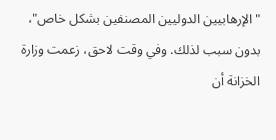"الإرهابيين الدوليين المصنفين بشكل خاص"، بدون سبب لذلك. وفي وقت لاحق، زعمت وزارة الخزانة أن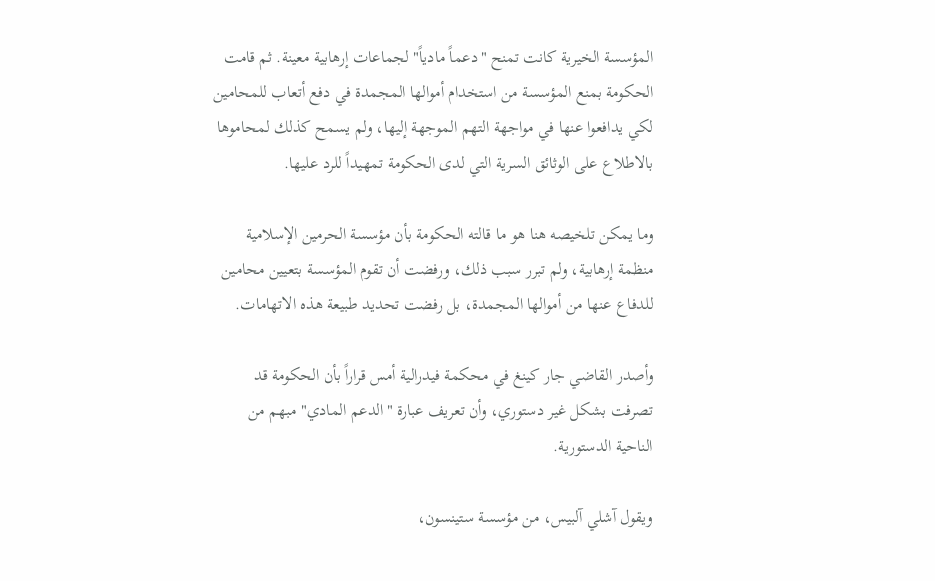المؤسسة الخيرية كانت تمنح "دعماً مادياً" لجماعات إرهابية معينة. ثم قامت الحكومة بمنع المؤسسة من استخدام أموالها المجمدة في دفع أتعاب للمحامين لكي يدافعوا عنها في مواجهة التهم الموجهة إليها، ولم يسمح كذلك لمحاموها بالاطلاع على الوثائق السرية التي لدى الحكومة تمهيداً للرد عليها.

وما يمكن تلخيصه هنا هو ما قالته الحكومة بأن مؤسسة الحرمين الإسلامية منظمة إرهابية، ولم تبرر سبب ذلك، ورفضت أن تقوم المؤسسة بتعيين محامين للدفاع عنها من أموالها المجمدة، بل رفضت تحديد طبيعة هذه الاتهامات.

وأصدر القاضي جار كينغ في محكمة فيدرالية أمس قراراً بأن الحكومة قد تصرفت بشكل غير دستوري، وأن تعريف عبارة "الدعم المادي" مبهم من الناحية الدستورية.

ويقول آشلي آلبيس، من مؤسسة ستينسون،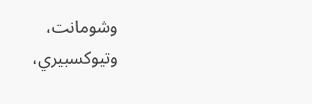وشومانت، وتيوكسبيري،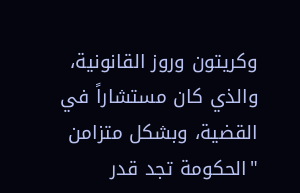وكريتون وروز القانونية، والذي كان مستشاراً في القضية، وبشكل متزامن "الحكومة تجد قدر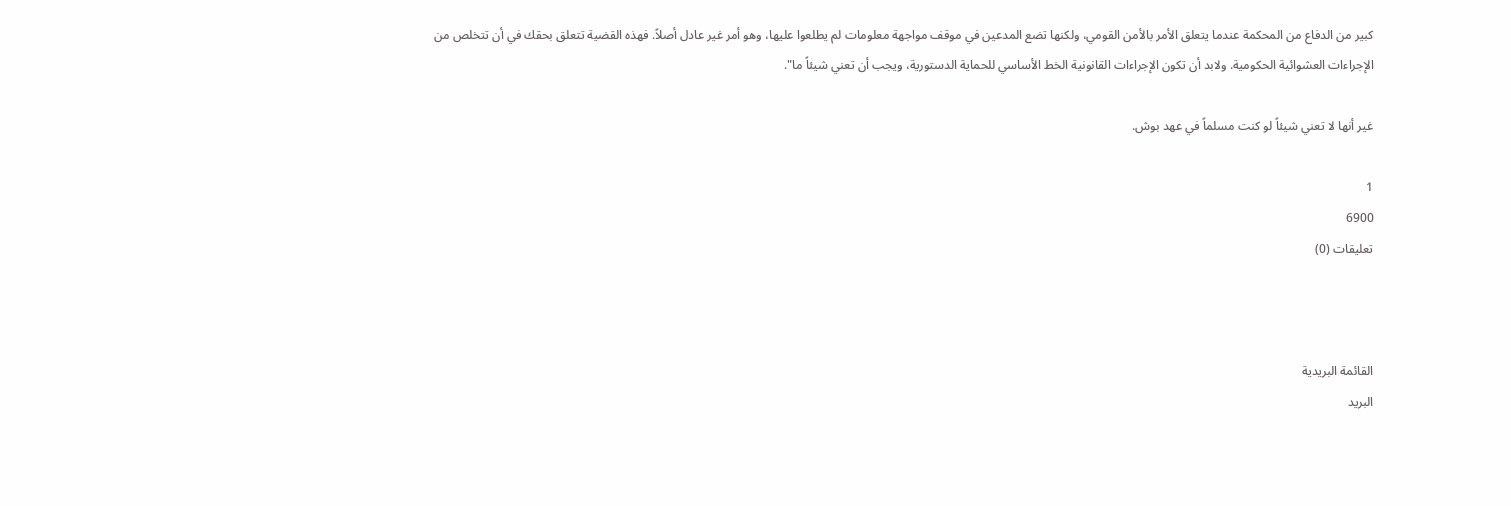كبير من الدفاع من المحكمة عندما يتعلق الأمر بالأمن القومي، ولكنها تضع المدعين في موقف مواجهة معلومات لم يطلعوا عليها، وهو أمر غير عادل أصلاً. فهذه القضية تتعلق بحقك في أن تتخلص من الإجراءات العشوائية الحكومية. ولابد أن تكون الإجراءات القانونية الخط الأساسي للحماية الدستورية، ويجب أن تعني شيئاً ما".

غير أنها لا تعني شيئاً لو كنت مسلماً في عهد بوش.

1
6900
تعليقات (0)



القائمة البريدية
البريد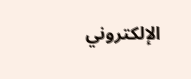الإلكتروني